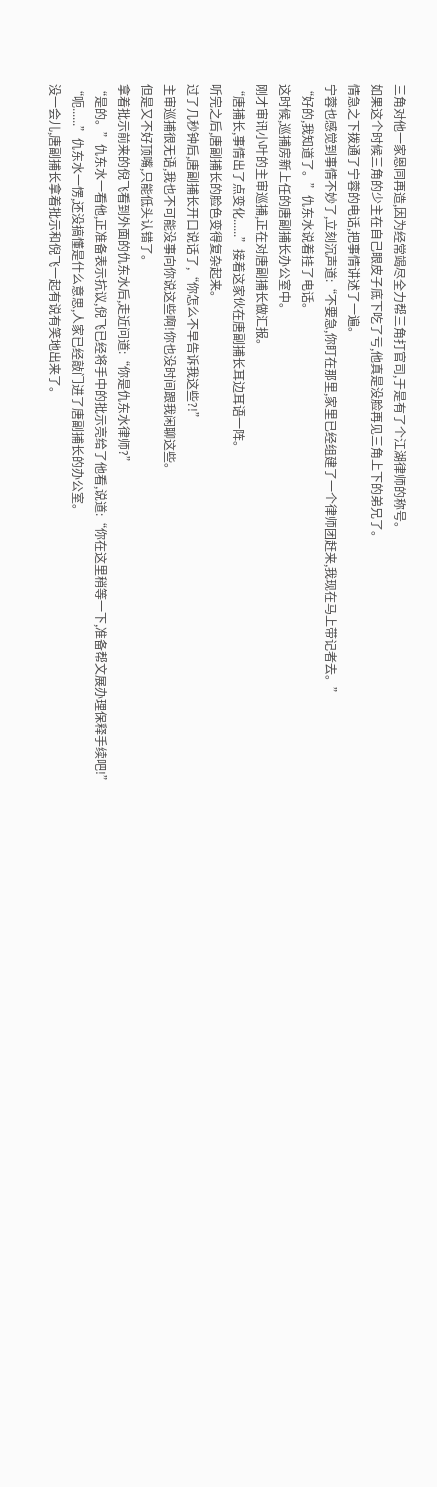三角对他一家恩同再造,因为经常竭尽全力帮三角打官司,于是有了个江湖律师的称号。
如果这个时候三角的少主在自己眼皮子底下吃了亏,他真是没脸再见三角上下的弟兄了。
情急之下拨通了宁蓉的电话,把事情讲述了一遍。
宁蓉也感觉到事情不妙了,立刻沉声道:“不要急,你盯在那里,家里已经组建了一个律师团赶来,我现在马上带记者去。”
“好的,我知道了。”仇东水说着挂了电话。
这时候,巡捕房新上任的唐副捕长办公室中。
刚才审讯小叶的主审巡捕,正在对唐副捕长做汇报。
“唐捕长,事情出了点变化......”接着这家伙在唐副捕长耳边耳语一阵。
听完之后,唐副捕长的脸色变得复杂起来。
过了几秒钟后,唐副捕长开口说话了,“你怎么不早告诉我这些?!”
主审巡捕很无语,我也不可能没事向你说这些啊!你也没时间跟我闲聊这些。
但是又不好顶嘴,只能低头认错了。
拿着批示前来的倪飞看到外面的仇东水后,走近问道:“你是仇东水律师?”
“是的。”仇东水一看他,正准备表示抗议,倪飞已经将手中的批示亮给了他看,说道:“你在这里稍等一下,准备帮文展办理保释手续吧!”
“呃......”仇东水一愣,还没搞懂是什么意思,人家已经敲门进了唐副捕长的办公室。
没一会儿,唐副捕长拿着批示和倪飞一起有说有笑地出来了。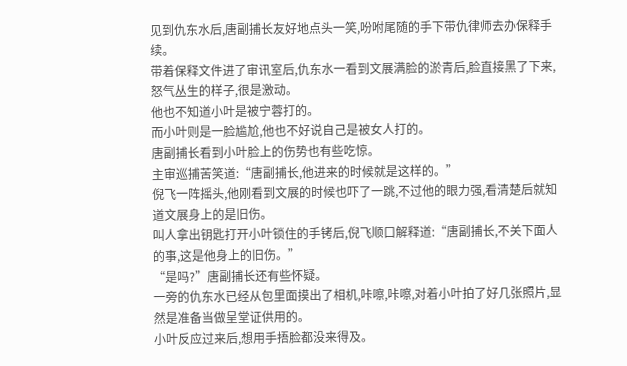见到仇东水后,唐副捕长友好地点头一笑,吩咐尾随的手下带仇律师去办保释手续。
带着保释文件进了审讯室后,仇东水一看到文展满脸的淤青后,脸直接黑了下来,怒气丛生的样子,很是激动。
他也不知道小叶是被宁蓉打的。
而小叶则是一脸尴尬,他也不好说自己是被女人打的。
唐副捕长看到小叶脸上的伤势也有些吃惊。
主审巡捕苦笑道:“唐副捕长,他进来的时候就是这样的。”
倪飞一阵摇头,他刚看到文展的时候也吓了一跳,不过他的眼力强,看清楚后就知道文展身上的是旧伤。
叫人拿出钥匙打开小叶锁住的手铐后,倪飞顺口解释道:“唐副捕长,不关下面人的事,这是他身上的旧伤。”
“是吗?”唐副捕长还有些怀疑。
一旁的仇东水已经从包里面摸出了相机,咔嚓,咔嚓,对着小叶拍了好几张照片,显然是准备当做呈堂证供用的。
小叶反应过来后,想用手捂脸都没来得及。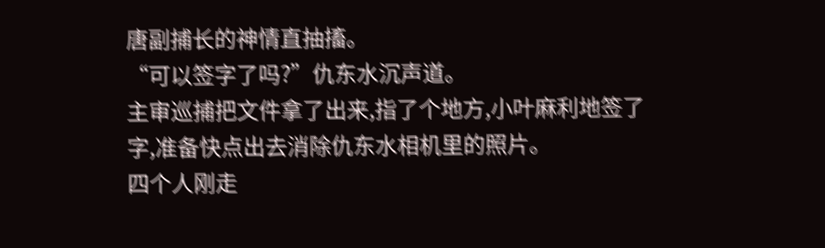唐副捕长的神情直抽搐。
“可以签字了吗?”仇东水沉声道。
主审巡捕把文件拿了出来,指了个地方,小叶麻利地签了字,准备快点出去消除仇东水相机里的照片。
四个人刚走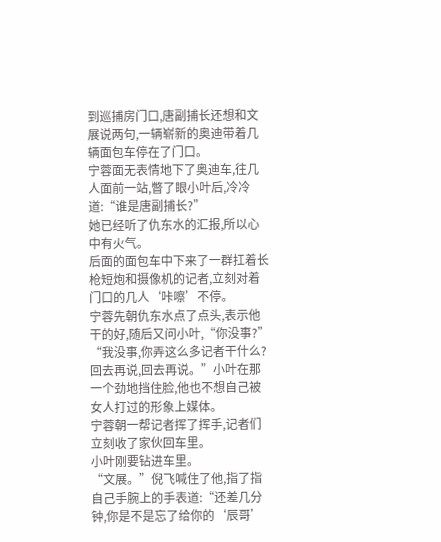到巡捕房门口,唐副捕长还想和文展说两句,一辆崭新的奥迪带着几辆面包车停在了门口。
宁蓉面无表情地下了奥迪车,往几人面前一站,瞥了眼小叶后,冷冷道:“谁是唐副捕长?”
她已经听了仇东水的汇报,所以心中有火气。
后面的面包车中下来了一群扛着长枪短炮和摄像机的记者,立刻对着门口的几人‘咔嚓’不停。
宁蓉先朝仇东水点了点头,表示他干的好,随后又问小叶,“你没事?”
“我没事,你弄这么多记者干什么?回去再说,回去再说。”小叶在那一个劲地挡住脸,他也不想自己被女人打过的形象上媒体。
宁蓉朝一帮记者挥了挥手,记者们立刻收了家伙回车里。
小叶刚要钻进车里。
“文展。”倪飞喊住了他,指了指自己手腕上的手表道:“还差几分钟,你是不是忘了给你的‘辰哥’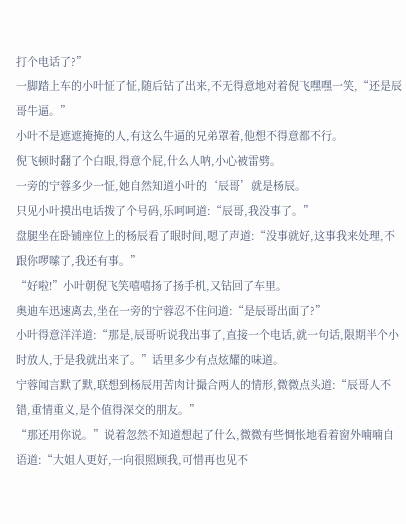打个电话了?”
一脚踏上车的小叶怔了怔,随后钻了出来,不无得意地对着倪飞嘿嘿一笑,“还是辰哥牛逼。”
小叶不是遮遮掩掩的人,有这么牛逼的兄弟罩着,他想不得意都不行。
倪飞顿时翻了个白眼,得意个屁,什么人呐,小心被雷劈。
一旁的宁蓉多少一怔,她自然知道小叶的‘辰哥’就是杨辰。
只见小叶摸出电话拨了个号码,乐呵呵道:“辰哥,我没事了。”
盘腿坐在卧铺座位上的杨辰看了眼时间,嗯了声道:“没事就好,这事我来处理,不跟你啰嗦了,我还有事。”
“好啦!”小叶朝倪飞笑嘻嘻扬了扬手机,又钻回了车里。
奥迪车迅速离去,坐在一旁的宁蓉忍不住问道:“是辰哥出面了?”
小叶得意洋洋道:“那是,辰哥听说我出事了,直接一个电话,就一句话,限期半个小时放人,于是我就出来了。”话里多少有点炫耀的味道。
宁蓉闻言默了默,联想到杨辰用苦肉计撮合两人的情形,微微点头道:“辰哥人不错,重情重义,是个值得深交的朋友。”
“那还用你说。”说着忽然不知道想起了什么,微微有些惆怅地看着窗外喃喃自语道:“大姐人更好,一向很照顾我,可惜再也见不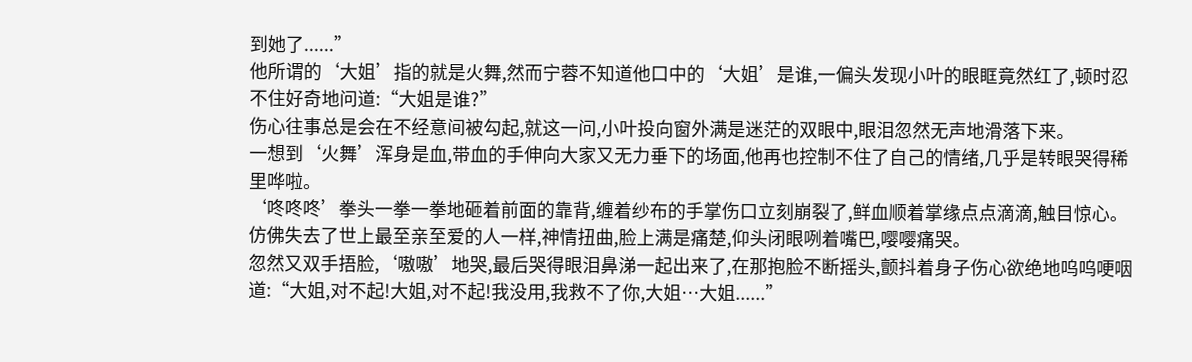到她了......”
他所谓的‘大姐’指的就是火舞,然而宁蓉不知道他口中的‘大姐’是谁,一偏头发现小叶的眼眶竟然红了,顿时忍不住好奇地问道:“大姐是谁?”
伤心往事总是会在不经意间被勾起,就这一问,小叶投向窗外满是迷茫的双眼中,眼泪忽然无声地滑落下来。
一想到‘火舞’浑身是血,带血的手伸向大家又无力垂下的场面,他再也控制不住了自己的情绪,几乎是转眼哭得稀里哗啦。
‘咚咚咚’拳头一拳一拳地砸着前面的靠背,缠着纱布的手掌伤口立刻崩裂了,鲜血顺着掌缘点点滴滴,触目惊心。
仿佛失去了世上最至亲至爱的人一样,神情扭曲,脸上满是痛楚,仰头闭眼咧着嘴巴,嘤嘤痛哭。
忽然又双手捂脸,‘嗷嗷’地哭,最后哭得眼泪鼻涕一起出来了,在那抱脸不断摇头,颤抖着身子伤心欲绝地呜呜哽咽道:“大姐,对不起!大姐,对不起!我没用,我救不了你,大姐…大姐......”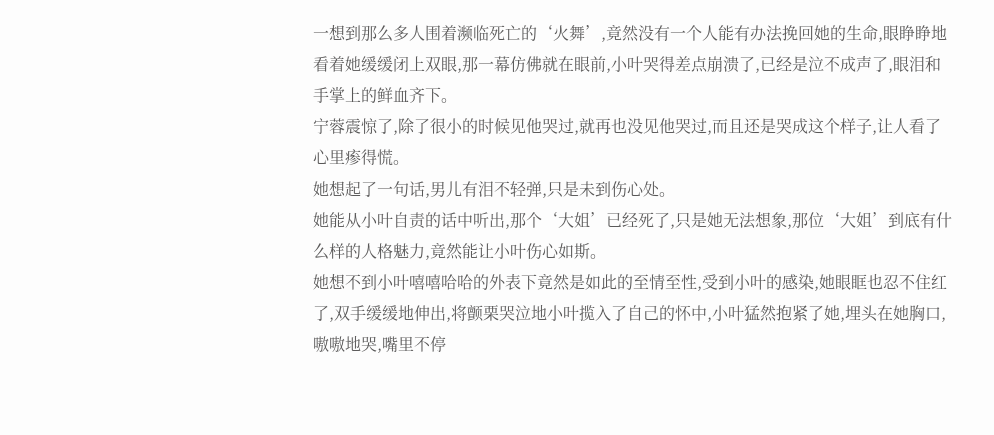一想到那么多人围着濒临死亡的‘火舞’,竟然没有一个人能有办法挽回她的生命,眼睁睁地看着她缓缓闭上双眼,那一幕仿佛就在眼前,小叶哭得差点崩溃了,已经是泣不成声了,眼泪和手掌上的鲜血齐下。
宁蓉震惊了,除了很小的时候见他哭过,就再也没见他哭过,而且还是哭成这个样子,让人看了心里瘆得慌。
她想起了一句话,男儿有泪不轻弹,只是未到伤心处。
她能从小叶自责的话中听出,那个‘大姐’已经死了,只是她无法想象,那位‘大姐’到底有什么样的人格魅力,竟然能让小叶伤心如斯。
她想不到小叶嘻嘻哈哈的外表下竟然是如此的至情至性,受到小叶的感染,她眼眶也忍不住红了,双手缓缓地伸出,将颤栗哭泣地小叶揽入了自己的怀中,小叶猛然抱紧了她,埋头在她胸口,嗷嗷地哭,嘴里不停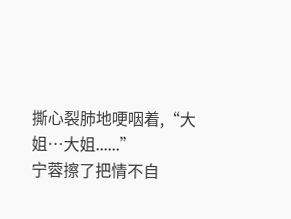撕心裂肺地哽咽着,“大姐…大姐......”
宁蓉擦了把情不自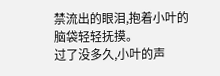禁流出的眼泪,抱着小叶的脑袋轻轻抚摸。
过了没多久,小叶的声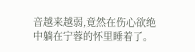音越来越弱,竟然在伤心欲绝中躺在宁蓉的怀里睡着了。